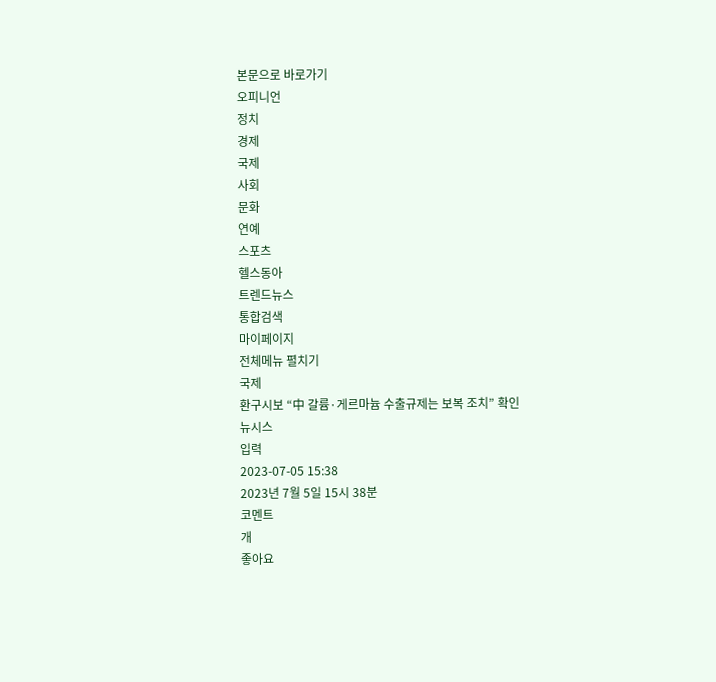본문으로 바로가기
오피니언
정치
경제
국제
사회
문화
연예
스포츠
헬스동아
트렌드뉴스
통합검색
마이페이지
전체메뉴 펼치기
국제
환구시보 “中 갈륨·게르마늄 수출규제는 보복 조치” 확인
뉴시스
입력
2023-07-05 15:38
2023년 7월 5일 15시 38분
코멘트
개
좋아요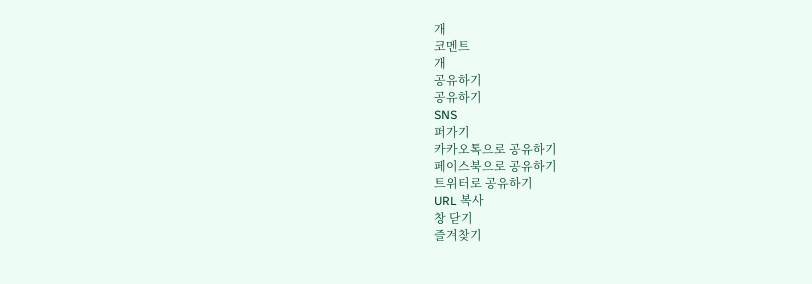개
코멘트
개
공유하기
공유하기
SNS
퍼가기
카카오톡으로 공유하기
페이스북으로 공유하기
트위터로 공유하기
URL 복사
창 닫기
즐겨찾기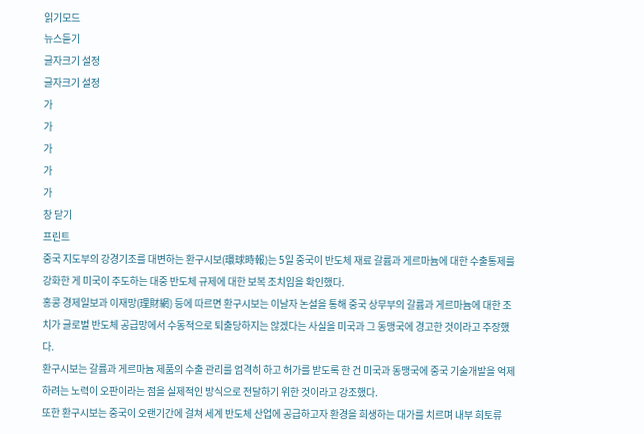읽기모드
뉴스듣기
글자크기 설정
글자크기 설정
가
가
가
가
가
창 닫기
프린트
중국 지도부의 강경기조를 대변하는 환구시보(環球時報)는 5일 중국이 반도체 재료 갈륨과 게르마늄에 대한 수출통제를 강화한 게 미국이 주도하는 대중 반도체 규제에 대한 보복 조치임을 확인했다.
홍콩 경제일보과 이재망(理財網) 등에 따르면 환구시보는 이날자 논설을 통해 중국 상무부의 갈륨과 게르마늄에 대한 조치가 글로벌 반도체 공급망에서 수동적으로 퇴출당하지는 않겠다는 사실을 미국과 그 동맹국에 경고한 것이라고 주장했다.
환구시보는 갈륨과 게르마늄 제품의 수출 관리를 엄격히 하고 허가를 받도록 한 건 미국과 동맹국에 중국 기술개발을 억제하려는 노력이 오판이라는 점을 실제적인 방식으로 전달하기 위한 것이라고 강조했다.
또한 환구시보는 중국이 오랜기간에 걸쳐 세계 반도체 산업에 공급하고자 환경을 희생하는 대가를 치르며 내부 희토류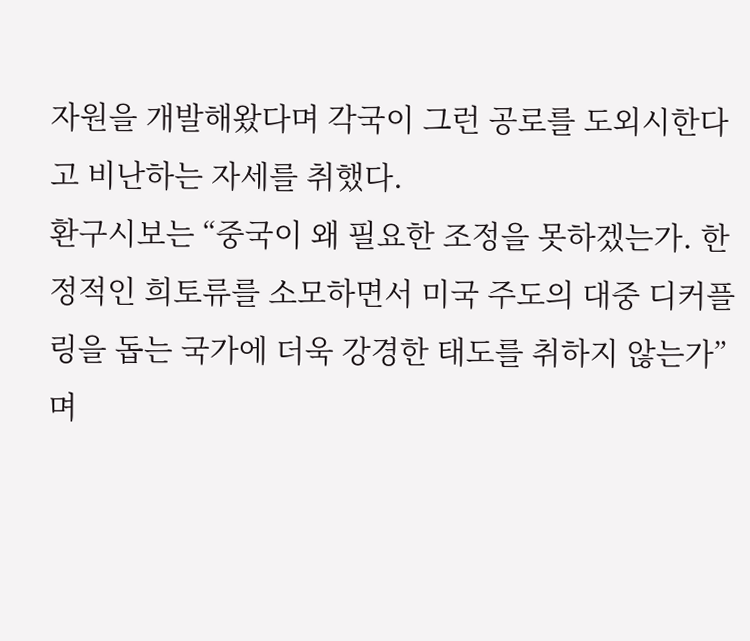자원을 개발해왔다며 각국이 그런 공로를 도외시한다고 비난하는 자세를 취했다.
환구시보는 “중국이 왜 필요한 조정을 못하겠는가. 한정적인 희토류를 소모하면서 미국 주도의 대중 디커플링을 돕는 국가에 더욱 강경한 태도를 취하지 않는가”며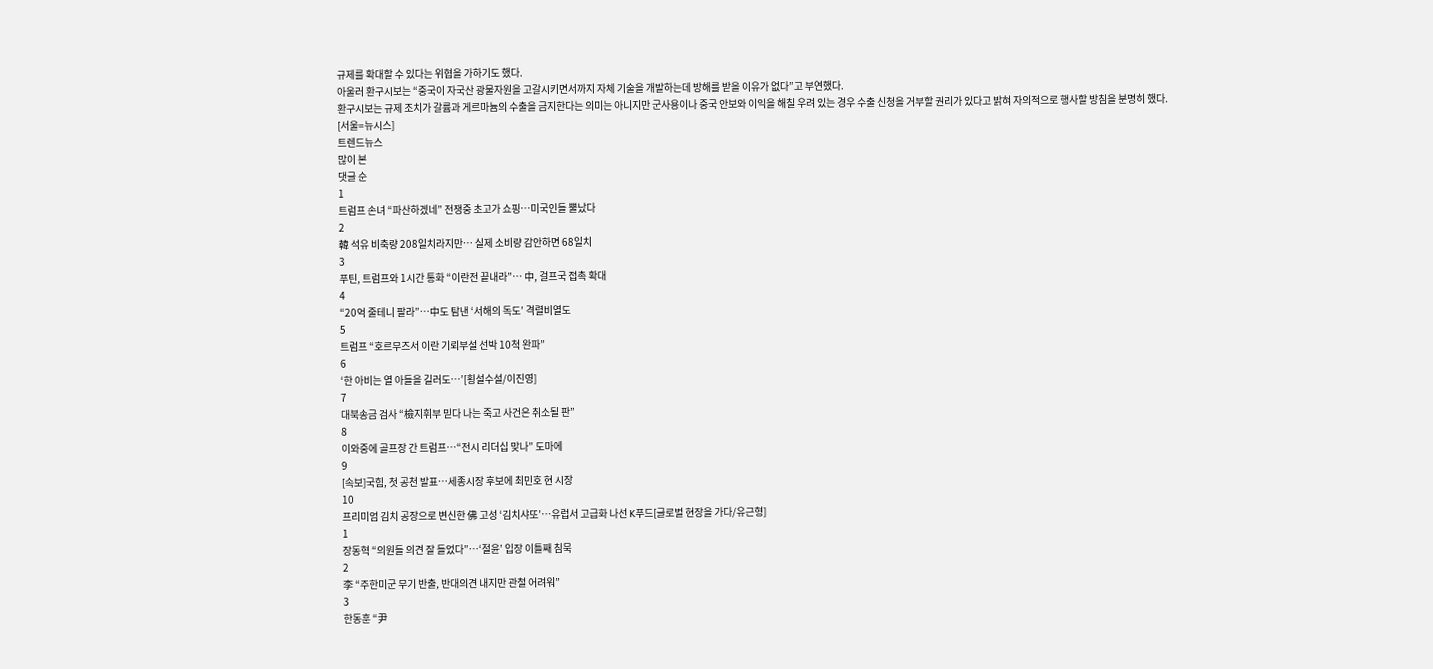규제를 확대할 수 있다는 위협을 가하기도 했다.
아울러 환구시보는 “중국이 자국산 광물자원을 고갈시키면서까지 자체 기술을 개발하는데 방해를 받을 이유가 없다”고 부연했다.
환구시보는 규제 조치가 갈륨과 게르마늄의 수출을 금지한다는 의미는 아니지만 군사용이나 중국 안보와 이익을 해칠 우려 있는 경우 수출 신청을 거부할 권리가 있다고 밝혀 자의적으로 행사할 방침을 분명히 했다.
[서울=뉴시스]
트렌드뉴스
많이 본
댓글 순
1
트럼프 손녀 “파산하겠네” 전쟁중 초고가 쇼핑…미국인들 뿔났다
2
韓 석유 비축량 208일치라지만… 실제 소비량 감안하면 68일치
3
푸틴, 트럼프와 1시간 통화 “이란전 끝내라”… 中, 걸프국 접촉 확대
4
“20억 줄테니 팔라”…中도 탐낸 ‘서해의 독도’ 격렬비열도
5
트럼프 “호르무즈서 이란 기뢰부설 선박 10척 완파”
6
‘한 아비는 열 아들을 길러도…’[횡설수설/이진영]
7
대북송금 검사 “檢지휘부 믿다 나는 죽고 사건은 취소될 판”
8
이와중에 골프장 간 트럼프…“전시 리더십 맞나” 도마에
9
[속보]국힘, 첫 공천 발표…세종시장 후보에 최민호 현 시장
10
프리미엄 김치 공장으로 변신한 佛 고성 ‘김치샤또’…유럽서 고급화 나선 K푸드[글로벌 현장을 가다/유근형]
1
장동혁 “의원들 의견 잘 들었다”…‘절윤’ 입장 이틀째 침묵
2
李 “주한미군 무기 반출, 반대의견 내지만 관철 어려워”
3
한동훈 “尹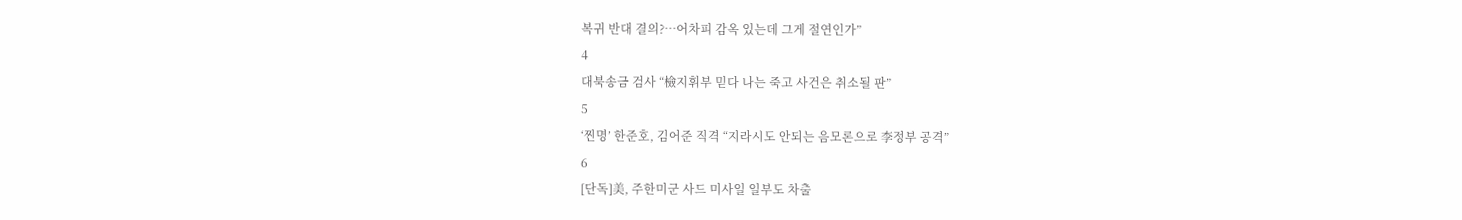복귀 반대 결의?…어차피 감옥 있는데 그게 절연인가”
4
대북송금 검사 “檢지휘부 믿다 나는 죽고 사건은 취소될 판”
5
‘찐명’ 한준호, 김어준 직격 “지라시도 안되는 음모론으로 李정부 공격”
6
[단독]美, 주한미군 사드 미사일 일부도 차출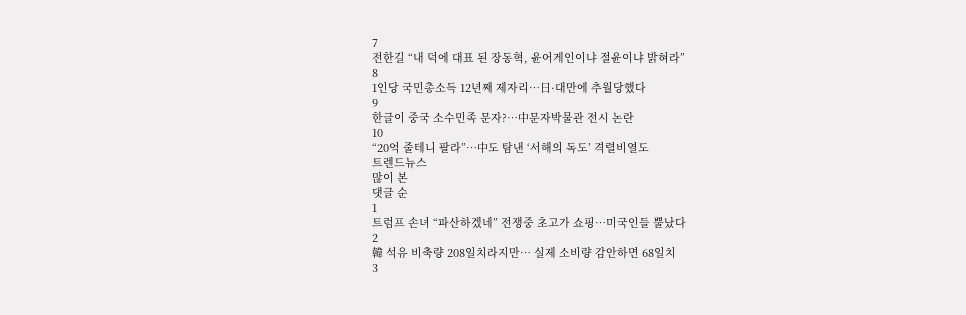7
전한길 “내 덕에 대표 된 장동혁, 윤어게인이냐 절윤이냐 밝혀라”
8
1인당 국민총소득 12년째 제자리…日·대만에 추월당했다
9
한글이 중국 소수민족 문자?…中문자박물관 전시 논란
10
“20억 줄테니 팔라”…中도 탐낸 ‘서해의 독도’ 격렬비열도
트렌드뉴스
많이 본
댓글 순
1
트럼프 손녀 “파산하겠네” 전쟁중 초고가 쇼핑…미국인들 뿔났다
2
韓 석유 비축량 208일치라지만… 실제 소비량 감안하면 68일치
3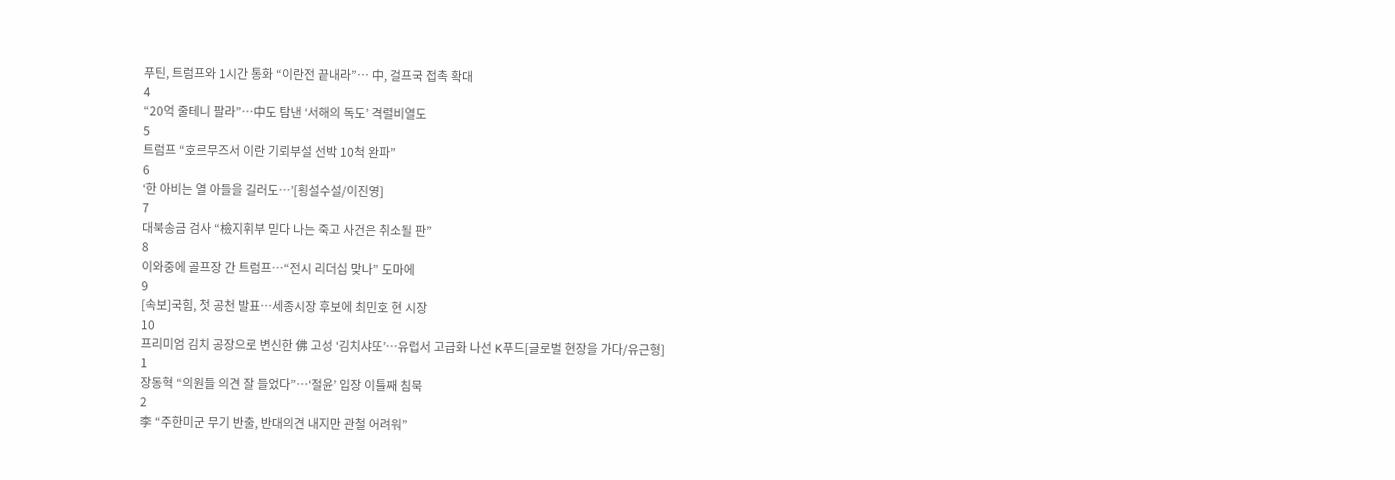푸틴, 트럼프와 1시간 통화 “이란전 끝내라”… 中, 걸프국 접촉 확대
4
“20억 줄테니 팔라”…中도 탐낸 ‘서해의 독도’ 격렬비열도
5
트럼프 “호르무즈서 이란 기뢰부설 선박 10척 완파”
6
‘한 아비는 열 아들을 길러도…’[횡설수설/이진영]
7
대북송금 검사 “檢지휘부 믿다 나는 죽고 사건은 취소될 판”
8
이와중에 골프장 간 트럼프…“전시 리더십 맞나” 도마에
9
[속보]국힘, 첫 공천 발표…세종시장 후보에 최민호 현 시장
10
프리미엄 김치 공장으로 변신한 佛 고성 ‘김치샤또’…유럽서 고급화 나선 K푸드[글로벌 현장을 가다/유근형]
1
장동혁 “의원들 의견 잘 들었다”…‘절윤’ 입장 이틀째 침묵
2
李 “주한미군 무기 반출, 반대의견 내지만 관철 어려워”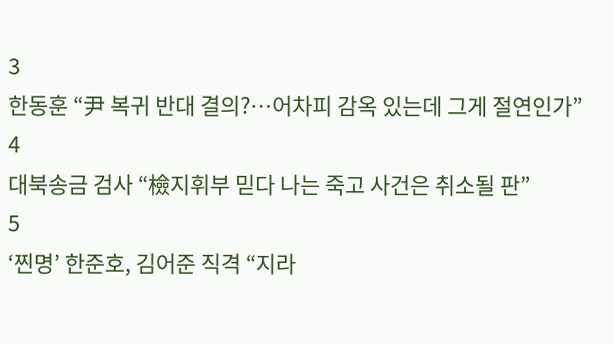3
한동훈 “尹 복귀 반대 결의?…어차피 감옥 있는데 그게 절연인가”
4
대북송금 검사 “檢지휘부 믿다 나는 죽고 사건은 취소될 판”
5
‘찐명’ 한준호, 김어준 직격 “지라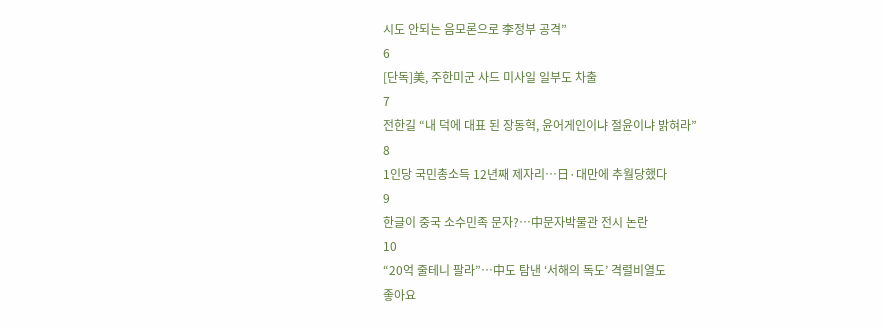시도 안되는 음모론으로 李정부 공격”
6
[단독]美, 주한미군 사드 미사일 일부도 차출
7
전한길 “내 덕에 대표 된 장동혁, 윤어게인이냐 절윤이냐 밝혀라”
8
1인당 국민총소득 12년째 제자리…日·대만에 추월당했다
9
한글이 중국 소수민족 문자?…中문자박물관 전시 논란
10
“20억 줄테니 팔라”…中도 탐낸 ‘서해의 독도’ 격렬비열도
좋아요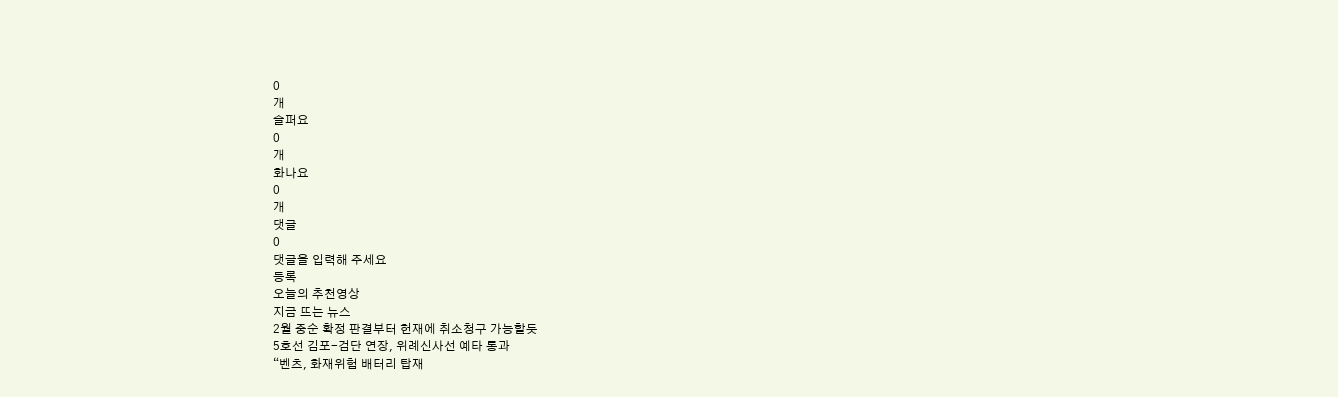0
개
슬퍼요
0
개
화나요
0
개
댓글
0
댓글을 입력해 주세요
등록
오늘의 추천영상
지금 뜨는 뉴스
2월 중순 확정 판결부터 헌재에 취소청구 가능할듯
5호선 김포-검단 연장, 위례신사선 예타 통과
“벤츠, 화재위험 배터리 탑재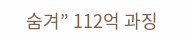숨겨” 112억 과징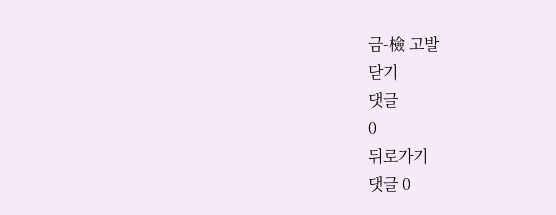금-檢 고발
닫기
댓글
0
뒤로가기
댓글 0